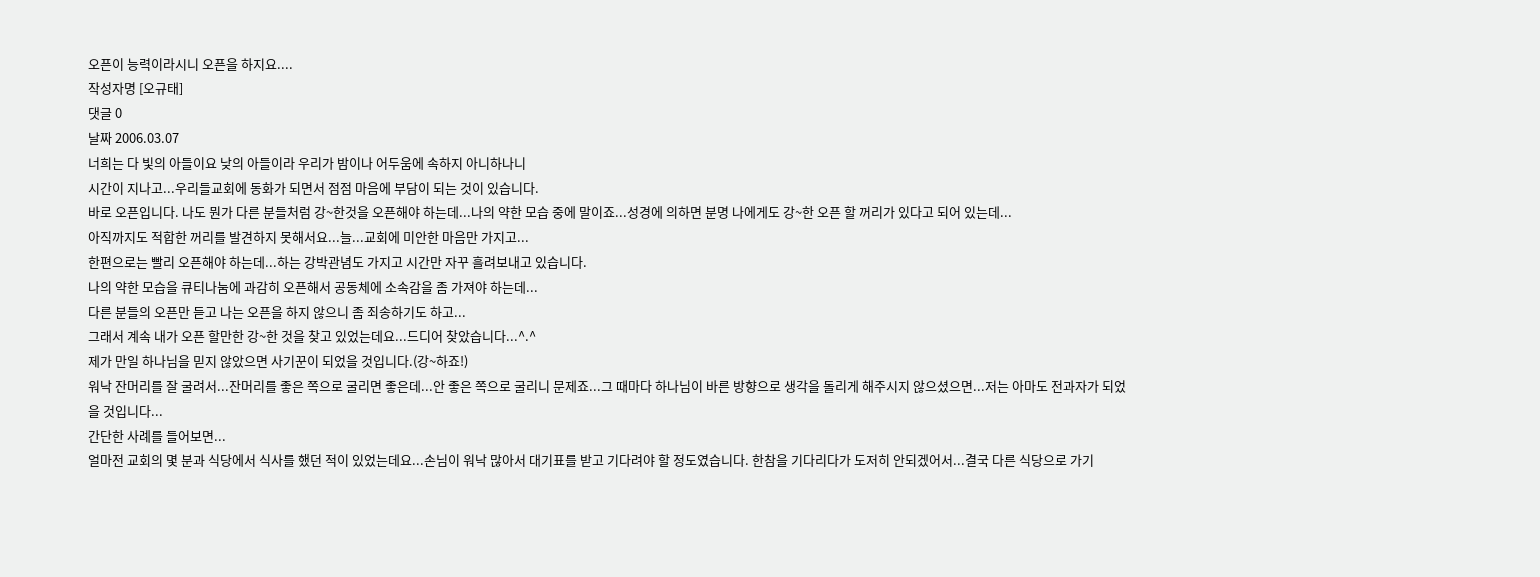오픈이 능력이라시니 오픈을 하지요....
작성자명 [오규태]
댓글 0
날짜 2006.03.07
너희는 다 빛의 아들이요 낮의 아들이라 우리가 밤이나 어두움에 속하지 아니하나니
시간이 지나고...우리들교회에 동화가 되면서 점점 마음에 부담이 되는 것이 있습니다.
바로 오픈입니다. 나도 뭔가 다른 분들처럼 강~한것을 오픈해야 하는데...나의 약한 모습 중에 말이죠...성경에 의하면 분명 나에게도 강~한 오픈 할 꺼리가 있다고 되어 있는데...
아직까지도 적합한 꺼리를 발견하지 못해서요...늘...교회에 미안한 마음만 가지고...
한편으로는 빨리 오픈해야 하는데...하는 강박관념도 가지고 시간만 자꾸 흘려보내고 있습니다.
나의 약한 모습을 큐티나눔에 과감히 오픈해서 공동체에 소속감을 좀 가져야 하는데...
다른 분들의 오픈만 듣고 나는 오픈을 하지 않으니 좀 죄송하기도 하고...
그래서 계속 내가 오픈 할만한 강~한 것을 찾고 있었는데요...드디어 찾았습니다...^.^
제가 만일 하나님을 믿지 않았으면 사기꾼이 되었을 것입니다.(강~하죠!)
워낙 잔머리를 잘 굴려서...잔머리를 좋은 쪽으로 굴리면 좋은데...안 좋은 쪽으로 굴리니 문제죠...그 때마다 하나님이 바른 방향으로 생각을 돌리게 해주시지 않으셨으면...저는 아마도 전과자가 되었을 것입니다...
간단한 사례를 들어보면...
얼마전 교회의 몇 분과 식당에서 식사를 했던 적이 있었는데요...손님이 워낙 많아서 대기표를 받고 기다려야 할 정도였습니다. 한참을 기다리다가 도저히 안되겠어서...결국 다른 식당으로 가기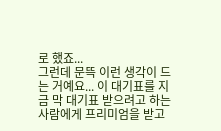로 했죠...
그런데 문뜩 이런 생각이 드는 거예요... 이 대기표를 지금 막 대기표 받으려고 하는 사람에게 프리미엄을 받고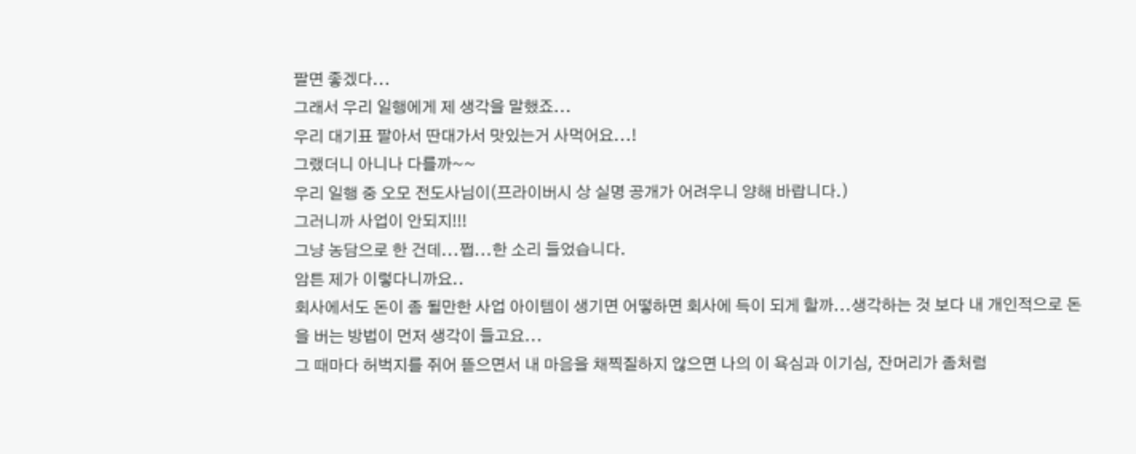팔면 좋겠다...
그래서 우리 일행에게 제 생각을 말했죠...
우리 대기표 팔아서 딴대가서 맛있는거 사먹어요...!
그랬더니 아니나 다를까~~
우리 일행 중 오모 전도사님이(프라이버시 상 실명 공개가 어려우니 양해 바랍니다.)
그러니까 사업이 안되지!!!
그냥 농담으로 한 건데...쩝...한 소리 들었습니다.
암튼 제가 이렇다니까요..
회사에서도 돈이 좀 될만한 사업 아이템이 생기면 어떻하면 회사에 득이 되게 할까...생각하는 것 보다 내 개인적으로 돈을 버는 방법이 먼저 생각이 들고요...
그 때마다 허벅지를 쥐어 뜯으면서 내 마음을 채찍질하지 않으면 나의 이 욕심과 이기심, 잔머리가 좀처럼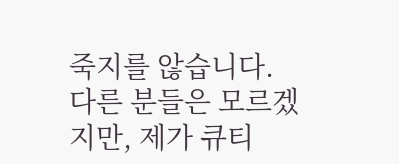죽지를 않습니다.
다른 분들은 모르겠지만, 제가 큐티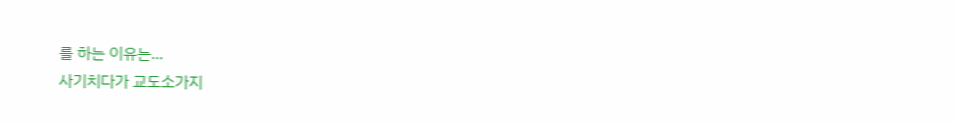를 하는 이유는...
사기치다가 교도소가지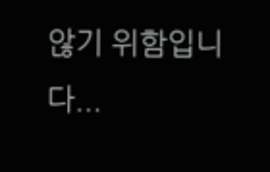않기 위함입니다...